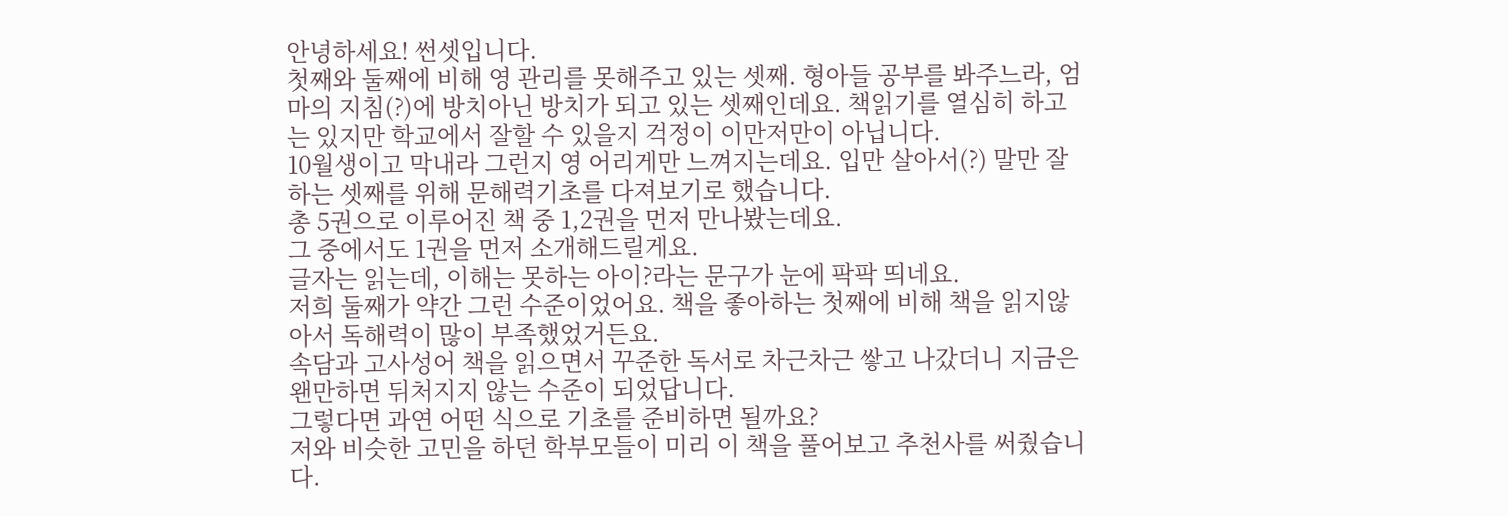안녕하세요! 썬셋입니다.
첫째와 둘째에 비해 영 관리를 못해주고 있는 셋째. 형아들 공부를 봐주느라, 엄마의 지침(?)에 방치아닌 방치가 되고 있는 셋째인데요. 책읽기를 열심히 하고는 있지만 학교에서 잘할 수 있을지 걱정이 이만저만이 아닙니다.
10월생이고 막내라 그런지 영 어리게만 느껴지는데요. 입만 살아서(?) 말만 잘하는 셋째를 위해 문해력기초를 다져보기로 했습니다.
총 5권으로 이루어진 책 중 1,2권을 먼저 만나봤는데요.
그 중에서도 1권을 먼저 소개해드릴게요.
글자는 읽는데, 이해는 못하는 아이?라는 문구가 눈에 팍팍 띄네요.
저희 둘째가 약간 그런 수준이었어요. 책을 좋아하는 첫째에 비해 책을 읽지않아서 독해력이 많이 부족했었거든요.
속담과 고사성어 책을 읽으면서 꾸준한 독서로 차근차근 쌓고 나갔더니 지금은 왠만하면 뒤처지지 않는 수준이 되었답니다.
그렇다면 과연 어떤 식으로 기초를 준비하면 될까요?
저와 비슷한 고민을 하던 학부모들이 미리 이 책을 풀어보고 추천사를 써줬습니다.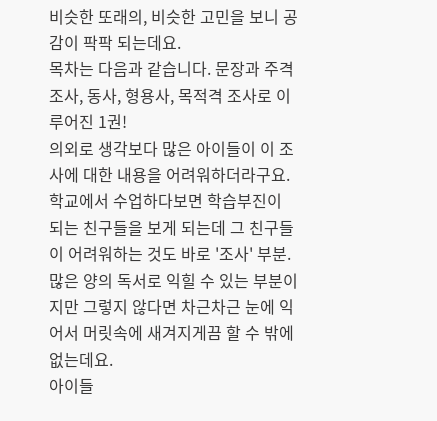비슷한 또래의, 비슷한 고민을 보니 공감이 팍팍 되는데요.
목차는 다음과 같습니다. 문장과 주격조사, 동사, 형용사, 목적격 조사로 이루어진 1권!
의외로 생각보다 많은 아이들이 이 조사에 대한 내용을 어려워하더라구요.
학교에서 수업하다보면 학습부진이 되는 친구들을 보게 되는데 그 친구들이 어려워하는 것도 바로 '조사' 부분.
많은 양의 독서로 익힐 수 있는 부분이지만 그렇지 않다면 차근차근 눈에 익어서 머릿속에 새겨지게끔 할 수 밖에 없는데요.
아이들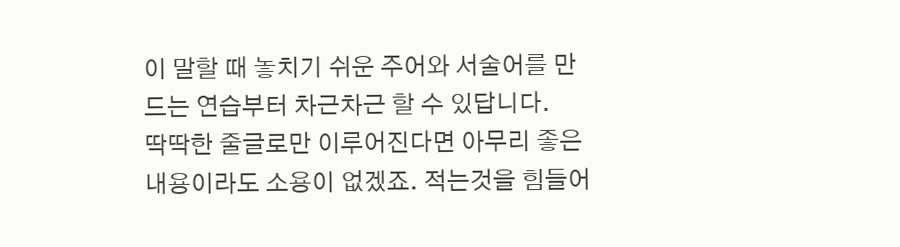이 말할 때 놓치기 쉬운 주어와 서술어를 만드는 연습부터 차근차근 할 수 있답니다.
딱딱한 줄글로만 이루어진다면 아무리 좋은 내용이라도 소용이 없겠죠. 적는것을 힘들어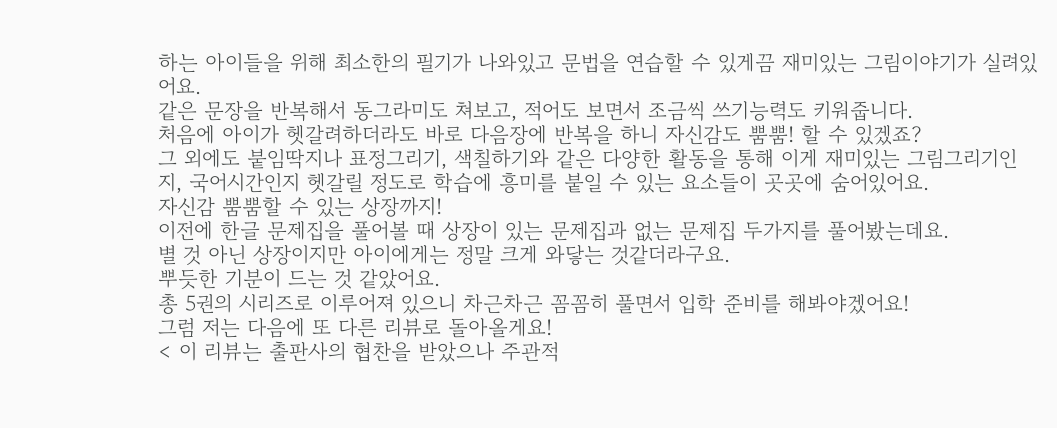하는 아이들을 위해 최소한의 필기가 나와있고 문법을 연습할 수 있게끔 재미있는 그림이야기가 실려있어요.
같은 문장을 반복해서 동그라미도 쳐보고, 적어도 보면서 조금씩 쓰기능력도 키워줍니다.
처음에 아이가 헷갈려하더라도 바로 다음장에 반복을 하니 자신감도 뿜뿜! 할 수 있겠죠?
그 외에도 붙임딱지나 표정그리기, 색칠하기와 같은 다양한 활동을 통해 이게 재미있는 그림그리기인지, 국어시간인지 헷갈릴 정도로 학습에 흥미를 붙일 수 있는 요소들이 곳곳에 숨어있어요.
자신감 뿜뿜할 수 있는 상장까지!
이전에 한글 문제집을 풀어볼 때 상장이 있는 문제집과 없는 문제집 두가지를 풀어봤는데요.
별 것 아닌 상장이지만 아이에게는 정말 크게 와닿는 것같더라구요.
뿌듯한 기분이 드는 것 같았어요.
총 5권의 시리즈로 이루어져 있으니 차근차근 꼼꼼히 풀면서 입학 준비를 해봐야겠어요!
그럼 저는 다음에 또 다른 리뷰로 돌아올게요!
< 이 리뷰는 출판사의 협찬을 받았으나 주관적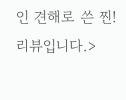인 견해로 쓴 찐! 리뷰입니다.>